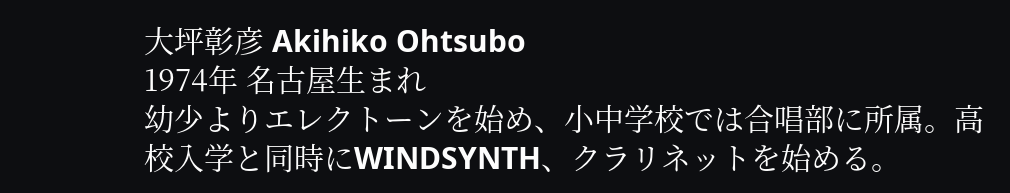大坪彰彦 Akihiko Ohtsubo
1974年 名古屋生まれ
幼少よりエレクトーンを始め、小中学校では合唱部に所属。高校入学と同時にWINDSYNTH、クラリネットを始める。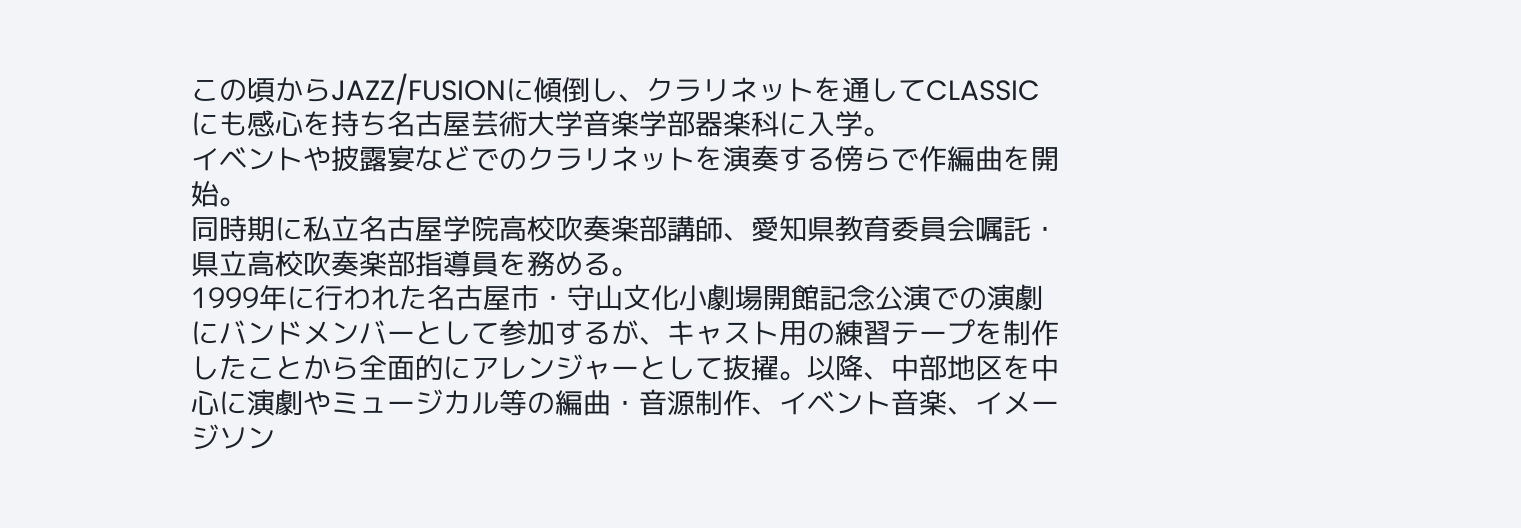この頃からJAZZ/FUSIONに傾倒し、クラリネットを通してCLASSICにも感心を持ち名古屋芸術大学音楽学部器楽科に入学。
イベントや披露宴などでのクラリネットを演奏する傍らで作編曲を開始。
同時期に私立名古屋学院高校吹奏楽部講師、愛知県教育委員会嘱託・県立高校吹奏楽部指導員を務める。
1999年に行われた名古屋市・守山文化小劇場開館記念公演での演劇にバンドメンバーとして参加するが、キャスト用の練習テープを制作したことから全面的にアレンジャーとして抜擢。以降、中部地区を中心に演劇やミュージカル等の編曲・音源制作、イベント音楽、イメージソン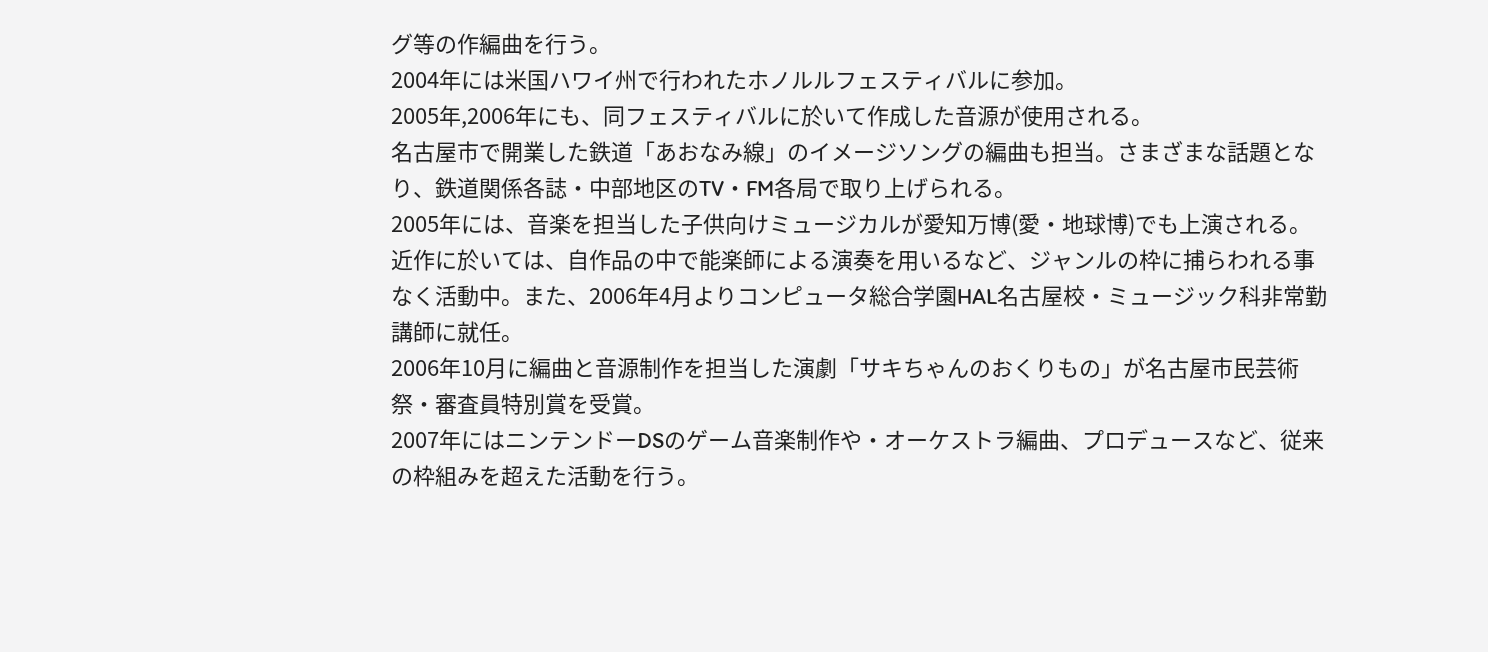グ等の作編曲を行う。
2004年には米国ハワイ州で行われたホノルルフェスティバルに参加。
2005年,2006年にも、同フェスティバルに於いて作成した音源が使用される。
名古屋市で開業した鉄道「あおなみ線」のイメージソングの編曲も担当。さまざまな話題となり、鉄道関係各誌・中部地区のTV・FM各局で取り上げられる。
2005年には、音楽を担当した子供向けミュージカルが愛知万博(愛・地球博)でも上演される。
近作に於いては、自作品の中で能楽師による演奏を用いるなど、ジャンルの枠に捕らわれる事なく活動中。また、2006年4月よりコンピュータ総合学園HAL名古屋校・ミュージック科非常勤講師に就任。
2006年10月に編曲と音源制作を担当した演劇「サキちゃんのおくりもの」が名古屋市民芸術祭・審査員特別賞を受賞。
2007年にはニンテンドーDSのゲーム音楽制作や・オーケストラ編曲、プロデュースなど、従来の枠組みを超えた活動を行う。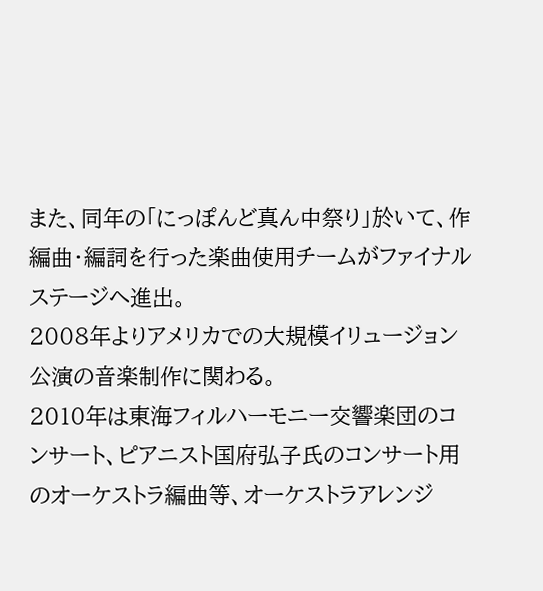また、同年の「にっぽんど真ん中祭り」於いて、作編曲・編詞を行った楽曲使用チームがファイナルステージへ進出。
2008年よりアメリカでの大規模イリュージョン公演の音楽制作に関わる。
2010年は東海フィルハーモニー交響楽団のコンサート、ピアニスト国府弘子氏のコンサート用のオーケストラ編曲等、オーケストラアレンジ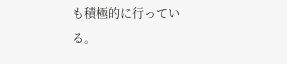も積極的に行っている。